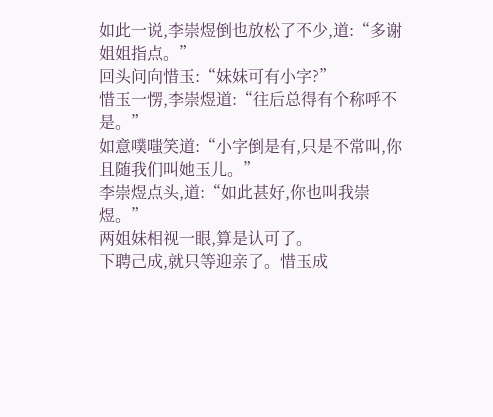如此一说,李崇煜倒也放松了不少,道:“多谢姐姐指点。”
回头问向惜玉:“妹妹可有小字?”
惜玉一愣,李崇煜道:“往后总得有个称呼不是。”
如意噗嗤笑道:“小字倒是有,只是不常叫,你且随我们叫她玉儿。”
李崇煜点头,道:“如此甚好,你也叫我崇煜。”
两姐妹相视一眼,算是认可了。
下聘己成,就只等迎亲了。惜玉成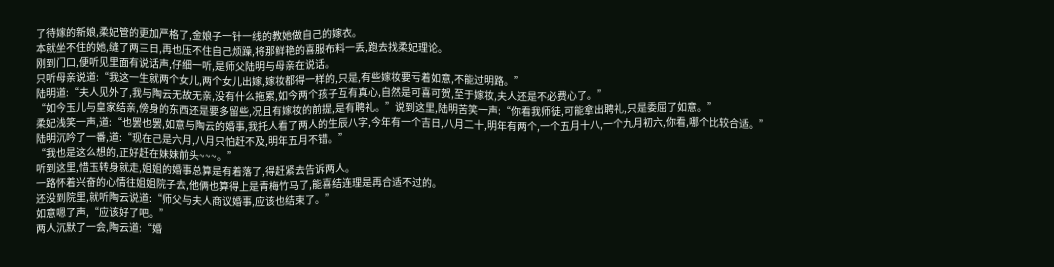了待嫁的新娘,柔妃管的更加严格了,金娘子一针一线的教她做自己的嫁衣。
本就坐不住的她,缝了两三日,再也压不住自己烦躁,将那鲜艳的喜服布料一丢,跑去找柔妃理论。
刚到门口,便听见里面有说话声,仔细一听,是师父陆明与母亲在说话。
只听母亲说道:“我这一生就两个女儿,两个女儿出嫁,嫁妆都得一样的,只是,有些嫁妆要亏着如意,不能过明路。”
陆明道:“夫人见外了,我与陶云无故无亲,没有什么拖累,如今两个孩子互有真心,自然是可喜可贺,至于嫁妆,夫人还是不必费心了。”
“如今玉儿与皇家结亲,傍身的东西还是要多留些,况且有嫁妆的前提,是有聘礼。”说到这里,陆明苦笑一声:“你看我师徒,可能拿出聘礼,只是委屈了如意。”
柔妃浅笑一声,道:“也罢也罢,如意与陶云的婚事,我托人看了两人的生辰八字,今年有一个吉日,八月二十,明年有两个,一个五月十八,一个九月初六,你看,哪个比较合适。”
陆明沉吟了一番,道:“现在己是六月,八月只怕赶不及,明年五月不错。”
“我也是这么想的,正好赶在妹妹前头~~~。”
听到这里,惜玉转身就走,姐姐的婚事总算是有着落了,得赶紧去告诉两人。
一路怀着兴奋的心情往姐姐院子去,他俩也算得上是青梅竹马了,能喜结连理是再合适不过的。
还没到院里,就听陶云说道:“师父与夫人商议婚事,应该也结束了。”
如意嗯了声,“应该好了吧。”
两人沉默了一会,陶云道:“婚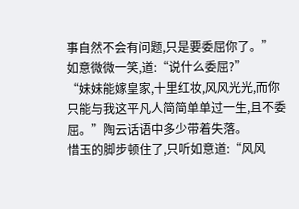事自然不会有问题,只是要委屈你了。”
如意微微一笑,道:“说什么委屈?”
“妹妹能嫁皇家,十里红妆,风风光光,而你只能与我这平凡人简简单单过一生,且不委屈。”陶云话语中多少带着失落。
惜玉的脚步顿住了,只听如意道:“风风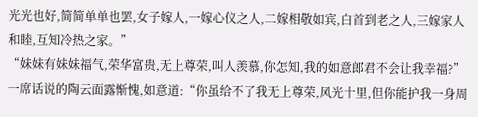光光也好,简简单单也罢,女子嫁人,一嫁心仪之人,二嫁相敬如宾,白首到老之人,三嫁家人和睦,互知冷热之家。”
“妹妹有妹妹福气,荣华富贵,无上尊荣,叫人羡慕,你怎知,我的如意郎君不会让我幸福?”
一席话说的陶云面露惭愧,如意道:“你虽给不了我无上尊荣,风光十里,但你能护我一身周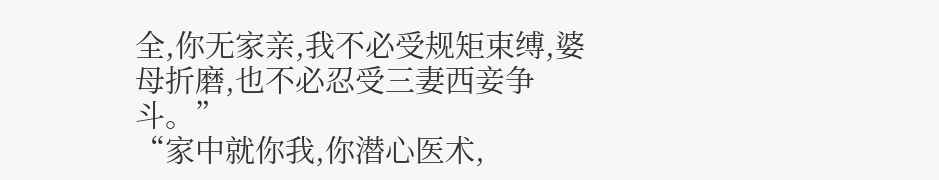全,你无家亲,我不必受规矩束缚,婆母折磨,也不必忍受三妻西妾争斗。”
“家中就你我,你潜心医术,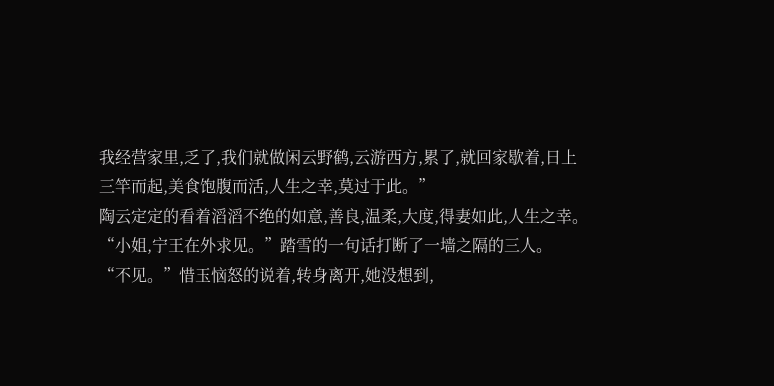我经营家里,乏了,我们就做闲云野鹤,云游西方,累了,就回家歇着,日上三竿而起,美食饱腹而活,人生之幸,莫过于此。”
陶云定定的看着滔滔不绝的如意,善良,温柔,大度,得妻如此,人生之幸。
“小姐,宁王在外求见。”踏雪的一句话打断了一墙之隔的三人。
“不见。”惜玉恼怒的说着,转身离开,她没想到,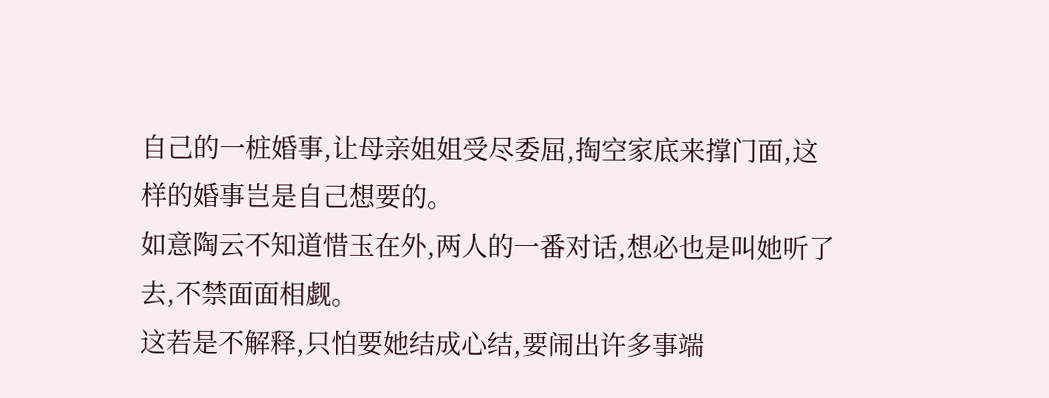自己的一桩婚事,让母亲姐姐受尽委屈,掏空家底来撑门面,这样的婚事岂是自己想要的。
如意陶云不知道惜玉在外,两人的一番对话,想必也是叫她听了去,不禁面面相觑。
这若是不解释,只怕要她结成心结,要闹出许多事端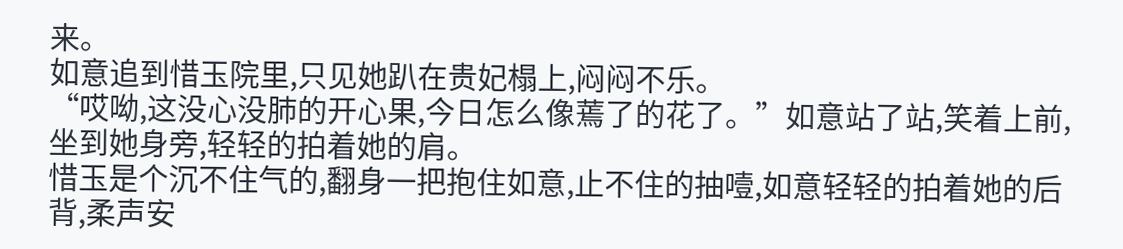来。
如意追到惜玉院里,只见她趴在贵妃榻上,闷闷不乐。
“哎呦,这没心没肺的开心果,今日怎么像蔫了的花了。”如意站了站,笑着上前,坐到她身旁,轻轻的拍着她的肩。
惜玉是个沉不住气的,翻身一把抱住如意,止不住的抽噎,如意轻轻的拍着她的后背,柔声安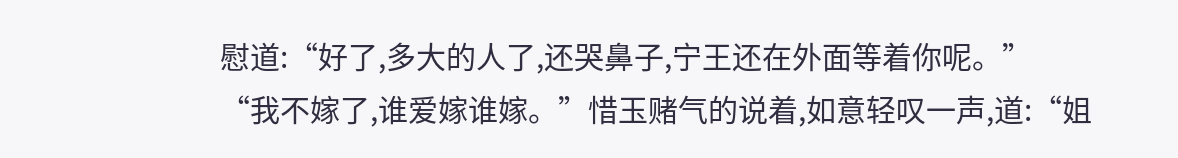慰道:“好了,多大的人了,还哭鼻子,宁王还在外面等着你呢。”
“我不嫁了,谁爱嫁谁嫁。”惜玉赌气的说着,如意轻叹一声,道:“姐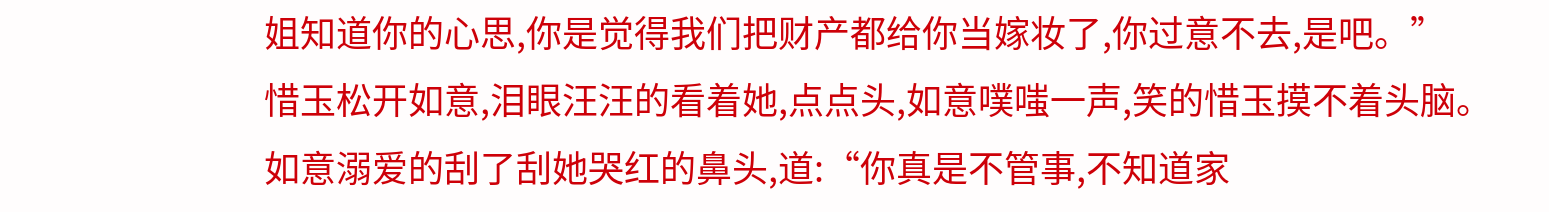姐知道你的心思,你是觉得我们把财产都给你当嫁妆了,你过意不去,是吧。”
惜玉松开如意,泪眼汪汪的看着她,点点头,如意噗嗤一声,笑的惜玉摸不着头脑。
如意溺爱的刮了刮她哭红的鼻头,道:“你真是不管事,不知道家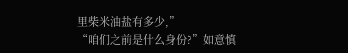里柴米油盐有多少,”
“咱们之前是什么身份?”如意慎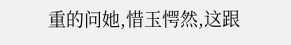重的问她,惜玉愕然,这跟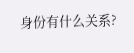身份有什么关系?